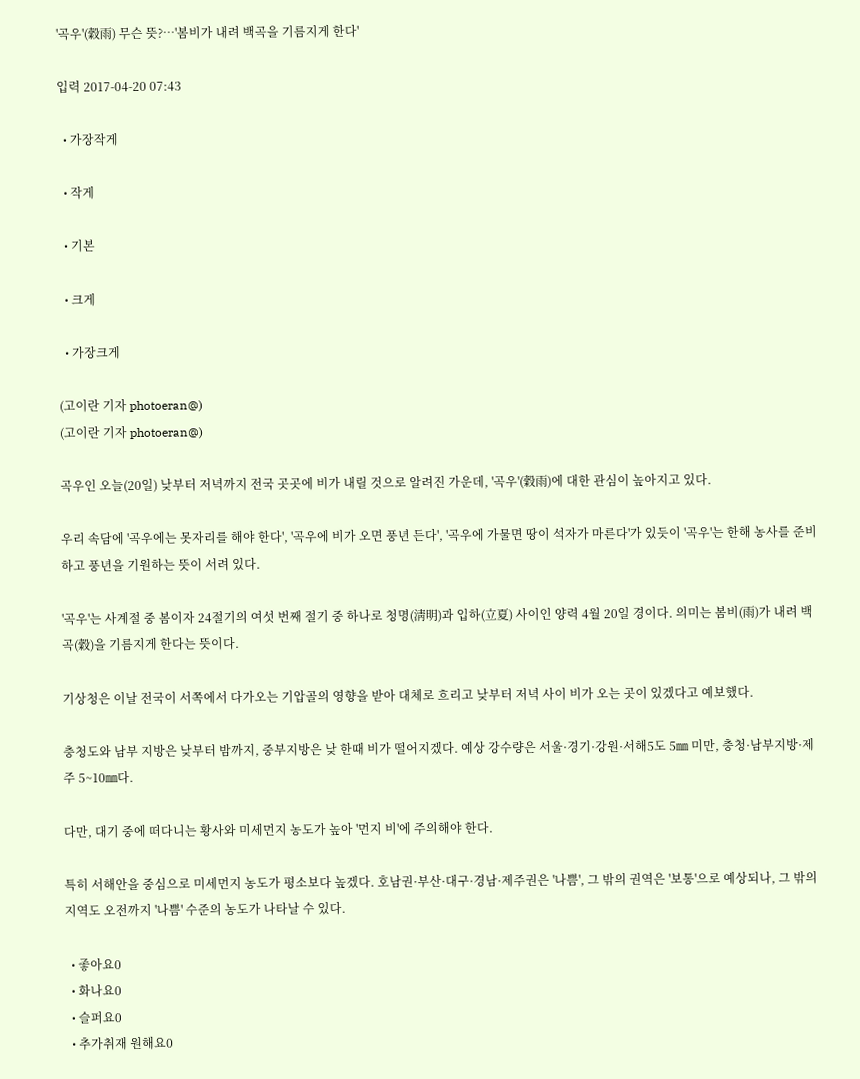'곡우'(穀雨) 무슨 뜻?…'봄비가 내려 백곡을 기름지게 한다'

입력 2017-04-20 07:43

  • 가장작게

  • 작게

  • 기본

  • 크게

  • 가장크게

(고이란 기자 photoeran@)
(고이란 기자 photoeran@)

곡우인 오늘(20일) 낮부터 저녁까지 전국 곳곳에 비가 내릴 것으로 알려진 가운데, '곡우'(穀雨)에 대한 관심이 높아지고 있다.

우리 속담에 '곡우에는 못자리를 해야 한다', '곡우에 비가 오면 풍년 든다', '곡우에 가물면 땅이 석자가 마른다'가 있듯이 '곡우'는 한해 농사를 준비하고 풍년을 기원하는 뜻이 서려 있다.

'곡우'는 사계절 중 봄이자 24절기의 여섯 번째 절기 중 하나로 청명(淸明)과 입하(立夏) 사이인 양력 4월 20일 경이다. 의미는 봄비(雨)가 내려 백곡(穀)을 기름지게 한다는 뜻이다.

기상청은 이날 전국이 서쪽에서 다가오는 기압골의 영향을 받아 대체로 흐리고 낮부터 저녁 사이 비가 오는 곳이 있겠다고 예보했다.

충청도와 남부 지방은 낮부터 밤까지, 중부지방은 낮 한때 비가 떨어지겠다. 예상 강수량은 서울·경기·강원·서해5도 5㎜ 미만, 충청·남부지방·제주 5~10㎜다.

다만, 대기 중에 떠다니는 황사와 미세먼지 농도가 높아 '먼지 비'에 주의해야 한다.

특히 서해안을 중심으로 미세먼지 농도가 평소보다 높겠다. 호남권·부산·대구·경남·제주권은 '나쁨', 그 밖의 권역은 '보통'으로 예상되나, 그 밖의 지역도 오전까지 '나쁨' 수준의 농도가 나타날 수 있다.

  • 좋아요0
  • 화나요0
  • 슬퍼요0
  • 추가취재 원해요0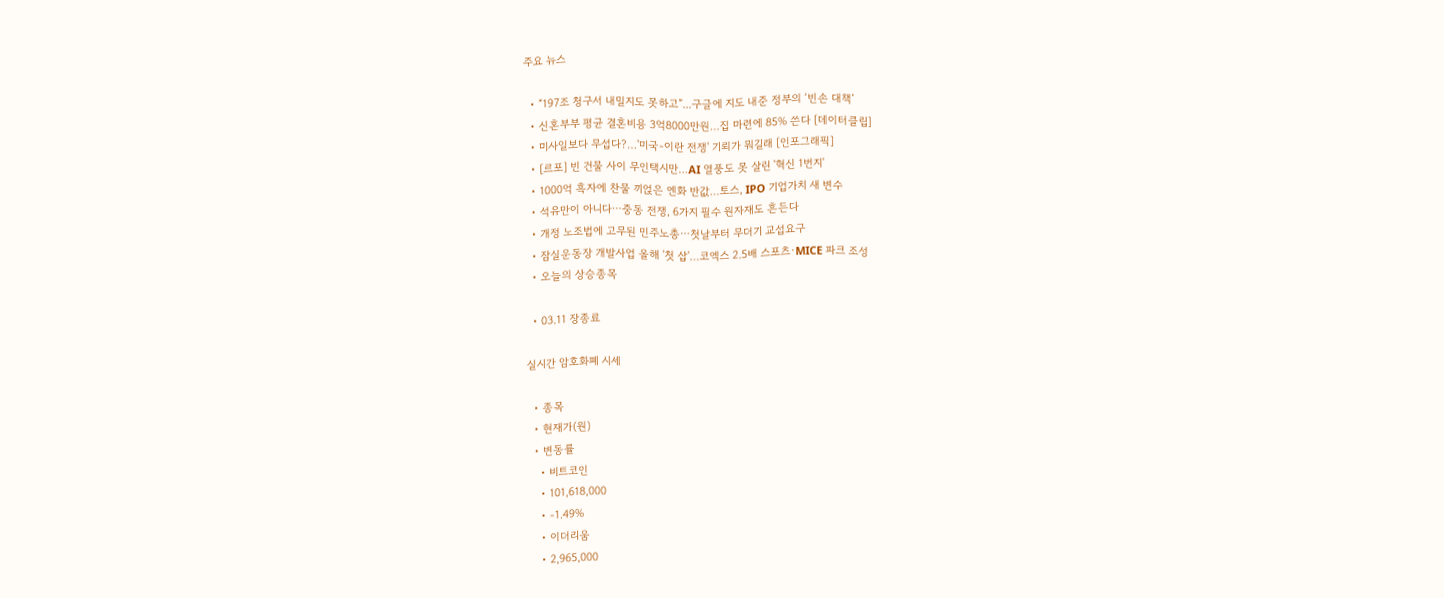주요 뉴스

  • “197조 청구서 내밀지도 못하고”...구글에 지도 내준 정부의 ‘빈손 대책’
  • 신혼부부 평균 결혼비용 3억8000만원…집 마련에 85% 쓴다 [데이터클립]
  • 미사일보다 무섭다?…'미국-이란 전쟁' 기뢰가 뭐길래 [인포그래픽]
  • [르포] 빈 건물 사이 무인택시만…AI 열풍도 못 살린 '혁신 1번지'
  • 1000억 흑자에 찬물 끼얹은 엔화 반값…토스, IPO 기업가치 새 변수
  • 석유만이 아니다⋯중동 전쟁, 6가지 필수 원자재도 흔든다
  • 개정 노조법에 고무된 민주노총⋯첫날부터 무더기 교섭요구
  • 잠실운동장 개발사업 올해 '첫 삽'…코엑스 2.5배 스포츠·MICE 파크 조성
  • 오늘의 상승종목

  • 03.11 장종료

실시간 암호화폐 시세

  • 종목
  • 현재가(원)
  • 변동률
    • 비트코인
    • 101,618,000
    • -1.49%
    • 이더리움
    • 2,965,000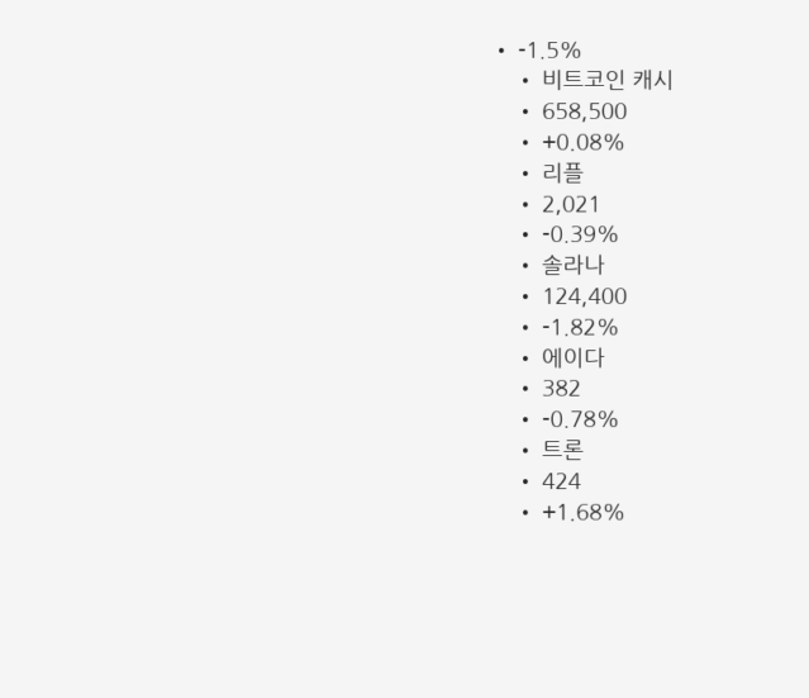• -1.5%
    • 비트코인 캐시
    • 658,500
    • +0.08%
    • 리플
    • 2,021
    • -0.39%
    • 솔라나
    • 124,400
    • -1.82%
    • 에이다
    • 382
    • -0.78%
    • 트론
    • 424
    • +1.68%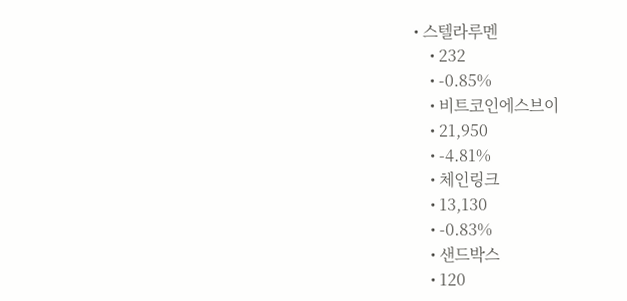• 스텔라루멘
    • 232
    • -0.85%
    • 비트코인에스브이
    • 21,950
    • -4.81%
    • 체인링크
    • 13,130
    • -0.83%
    • 샌드박스
    • 120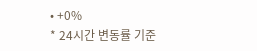• +0%
* 24시간 변동률 기준